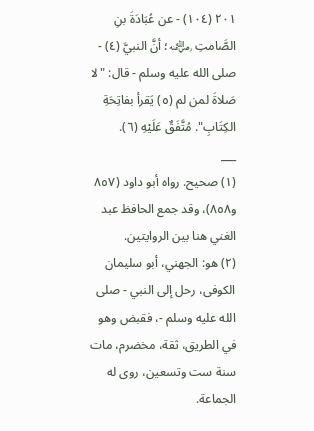٢٠١ (١٠٤) - عن عُبَادَةَ بنِ الصَّامتِ ﵁؛ أنَّ النبيَّ (٤) - صلى الله عليه وسلم - قال: "لا صَلاةَ لمن لم (٥) يَقرأ بفاتِحَةِ الكِتَابِ". مُتَّفَقٌ عَلَيْهِ (٦).
___
(١) صحيح. رواه أبو داود (٨٥٧ و٨٥٨)، وقد جمع الحافظ عبد الغني هنا بين الروايتين.
(٢) هو: الجهني، أبو سليمان الكوفى، رحل إلى النبي - صلى الله عليه وسلم -، فقبض وهو في الطريق، ثقة، مخضرم، مات سنة ست وتسعين، روى له الجماعة.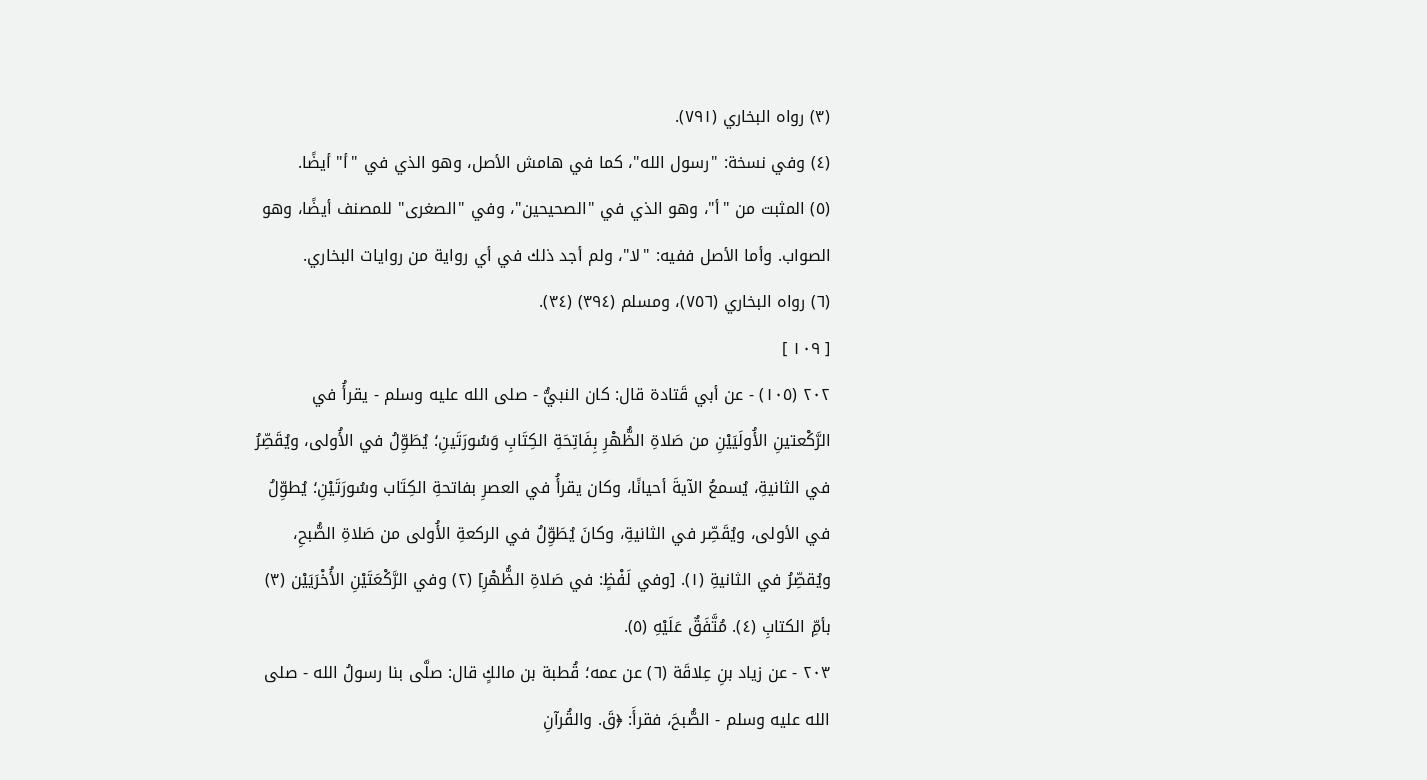(٣) رواه البخاري (٧٩١).
(٤) وفي نسخة: "رسول الله"، كما في هامش الأصل، وهو الذي في "أ" أيضًا.
(٥) المثبت من "أ"، وهو الذي في "الصحيحين"، وفي "الصغرى" للمصنف أيضًا، وهو الصواب. وأما الأصل ففيه: "لا"، ولم أجد ذلك في أي رواية من روايات البخاري.
(٦) رواه البخاري (٧٥٦)، ومسلم (٣٩٤) (٣٤).
[ ١٠٩ ]
٢٠٢ (١٠٥) - عن أبي قَتادة قال: كان النبيُّ - صلى الله عليه وسلم - يقرأُ في الرَّكْعتينِ الأُولَيَيْنِ من صَلاةِ الظُّهْرِ بِفَاتِحَةِ الكِتَابِ وَسُورَتَينِ؛ يُطَوِّلُ في الأُولى، ويُقَصِّرُ في الثانيةِ، يُسمعُ الآيةَ أحيانًا، وكان يقرأُ في العصرِ بفاتحةِ الكِتَاب وسُورَتَيْنِ؛ يُطوِّلُ في الأولى، ويُقَصِّر في الثانيةِ، وكانَ يُطَوِّلُ في الركعةِ الأُولى من صَلاةِ الصُّبحِ، ويُقصِّرُ في الثانيةِ (١). [وفي لَفْظٍ: في صَلاةِ الظُّهْرِ] (٢) وفي الرَّكْعَتَيْنِ الأُخْرَيَيْن (٣) بأمِّ الكتابِ (٤). مُتَّفَقٌ عَلَيْهِ (٥).
٢٠٣ - عن زياد بنِ عِلاقَة (٦) عن عمه؛ قُطبة بن مالكٍ قال: صلَّى بنا رسولُ الله - صلى الله عليه وسلم - الصُّبحَ، فقرأَ: ﴿قَ. والقُرآنِ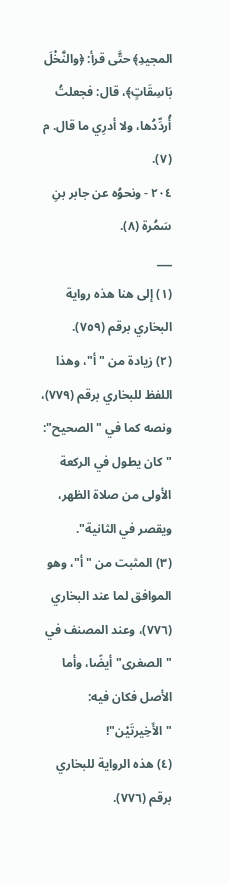المجيدِ﴾ حتَّى قرأ: ﴿والنَّخْلَ بَاسِقَاتٍ﴾، قال: فجعلتُ أُردِّدُها، ولا أدرِي ما قال. م (٧).
٢٠٤ - ونحوُه عن جابر بنِ سَمُرة (٨).
___
(١) إلى هنا هذه رواية البخاري برقم (٧٥٩).
(٢) زيادة من "أ"، وهذا اللفظ للبخاري برقم (٧٧٩)، ونصه كما في "الصحيح": "كان يطول في الركعة الأولى من صلاة الظهر، ويقصر في الثانية".
(٣) المثبت من "أ"، وهو الموافق لما عند البخاري (٧٧٦)، وعند المصنف في "الصغرى" أيضًا، وأما الأصل فكان فيه: "الأَخِيرتَيْن"!
(٤) هذه الرواية للبخاري برقم (٧٧٦).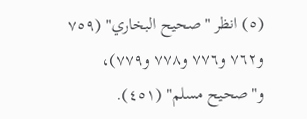(٥) انظر "صحيح البخاري" (٧٥٩ و٧٦٢ و٧٧٦ و٧٧٨ و٧٧٩)، و"صحيح مسلم" (٤٥١).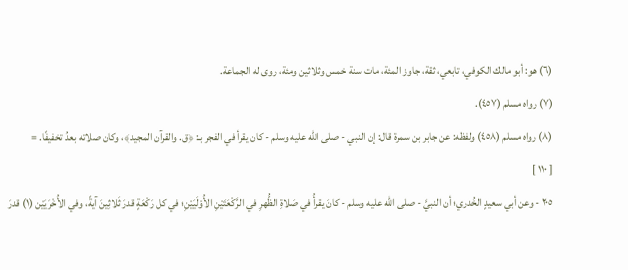(٦) هو: أبو مالك الكوفي، تابعي، ثقة، جاوز المئة، مات سنة خمس وثلاثين ومئة، روى له الجماعة.
(٧) رواه مسلم (٤٥٧).
(٨) رواه مسلم (٤٥٨) ولفظه: عن جابر بن سمرة قال: إن النبي - صلى الله عليه وسلم - كان يقرأ في الفجر بـ: ﴿ق. والقرآن المجيد﴾، وكان صلاته بعدُ تخفيفًا. =
[ ١١٠ ]
٢٠٥ - وعن أبي سعيدٍ الخُدري؛ أن النبيَّ - صلى الله عليه وسلم - كانَ يقرأُ في صَلاةِ الظُّهرِ في الرَّكْعَتَيْنِ الأُوْلَيَيْنِ؛ في كل رَكْعَةٍ قدرَ ثَلاثِينَ آيةً، وفي الأُخْرَيَيْن (١) قدرَ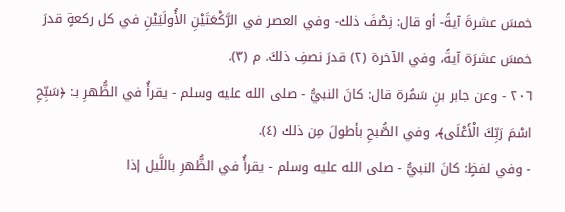خمسَ عشرةَ آيةً- أو قال: نِصْفَ ذلك- وفي العصر في الرَّكْعَتَيْنِ الأُولَيَيْنِ في كل ركعةٍ قدرَ خمسَ عشرَة آيةً، وفي الآخرة (٢) قدرَ نصفِ ذلكَ. م (٣).
٢٠٦ - وعن جابر بنِ سَمُرة قال: كانَ النبيُّ - صلى الله عليه وسلم - يقرأُ في الظُّهرِ بـ: ﴿سَبِّحِ اسْمَ رَبِّكَ الْأَعْلَى﴾، وفي الصُّبحِ بأطولَ مِن ذلك (٤).
- وفي لفظٍ: كانَ النبيُّ - صلى الله عليه وسلم - يقرأُ في الظُّهرِ باللَّيل إذا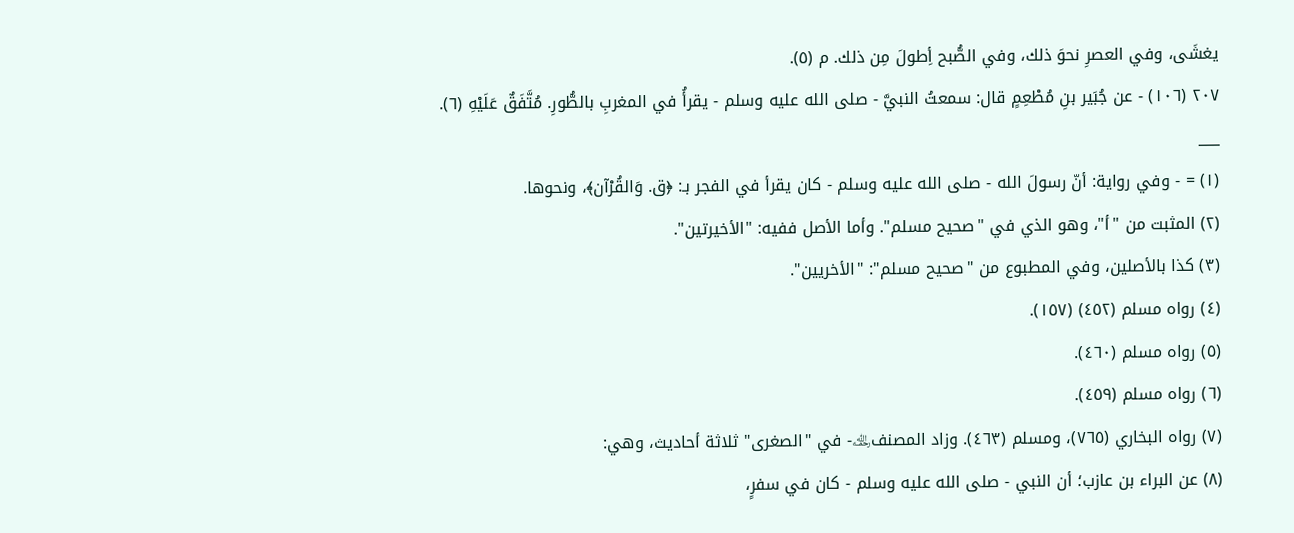يغشَى، وفي العصرِ نحوَ ذلك، وفي الصُّبح أِطولَ مِن ذلك. م (٥).
٢٠٧ (١٠٦) - عن جُبَير بنِ مُطْعِمٍ قال: سمعتُ النبيَّ - صلى الله عليه وسلم - يقرأُ في المغربِ بالطُّورِ. مُتَّفَقٌ عَلَيْهِ (٦).
___
(١) = - وفي رواية: أنّ رسولَ الله - صلى الله عليه وسلم - كان يقرأ في الفجر بـ: ﴿ق. وَالقُرْآن﴾، ونحوها.
(٢) المثبت من "أ"، وهو الذي في "صحيح مسلم". وأما الأصل ففيه: "الأخيرتين".
(٣) كذا بالأصلين، وفي المطبوع من "صحيح مسلم": "الأخريين".
(٤) رواه مسلم (٤٥٢) (١٥٧).
(٥) رواه مسلم (٤٦٠).
(٦) رواه مسلم (٤٥٩).
(٧) رواه البخاري (٧٦٥)، ومسلم (٤٦٣). وزاد المصنف﵀- في "الصغرى" ثلاثة أحاديث، وهي:
(٨) عن البراء بن عازب؛ أن النبي - صلى الله عليه وسلم - كان في سفرٍ،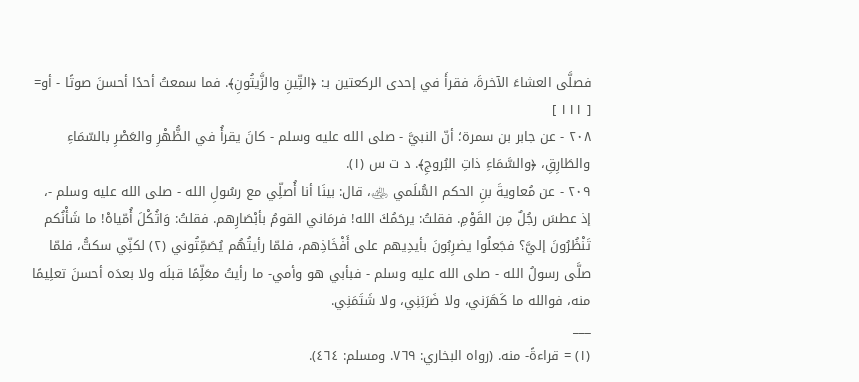فصلَّى العشاءَ الآخرةَ، فقرأَ في إحدى الركعتين بـ: ﴿التِّينِ والزَّيتُونِ﴾. فما سمعتُ أحدًا أحسنَ صوتًا - أو=
[ ١١١ ]
٢٠٨ - عن جابر بن سمرة؛ أنّ النبيَّ - صلى الله عليه وسلم - كانَ يقرأُ في الظُّهْرِ والعَصْرِ بالسّمَاءِ والطَارِقِ، ﴿والسَّمَاءِ ذاتِ البُروجِ﴾. د ت س (١).
٢٠٩ - عن مُعاويةَ بنِ الحكم السُّلَمي ﵁، قال: بينَا أنا أُصلِّي مع رسُولِ الله - صلى الله عليه وسلم -، إذ عطسَ رجُلٌ مِن القَوْمِ. فقلتُ: يرحَمُكَ الله! فرمَاني القومُ بأبْصَارِهم. فقلتُ: وَاثُكْلَ أُمّياهْ! ما شَأْنُكم تَنْظُرُونَ إليَّ؟ فجَعلُوا يضرِبُونَ بأيدِيهم على أَفْخَاذِهم، فلمّا رأيتُهُم يُصَمِّتُوني (٢) لكنِّي سكتُّ، فلمّا صلَّى رسولُ الله - صلى الله عليه وسلم - فبأبي هو وأمي- ما رأيتُ معَلِّمًا قبلَه ولا بعدَه أحسنَ تعلِيمًا منه، فوالله ما كَهَرَني، ولا ضَرَبَنِي، ولا شَتَمَنِي.
___
(١) = قراءةً- منه. (رواه البخاري: ٧٦٩. ومسلم: ٤٦٤).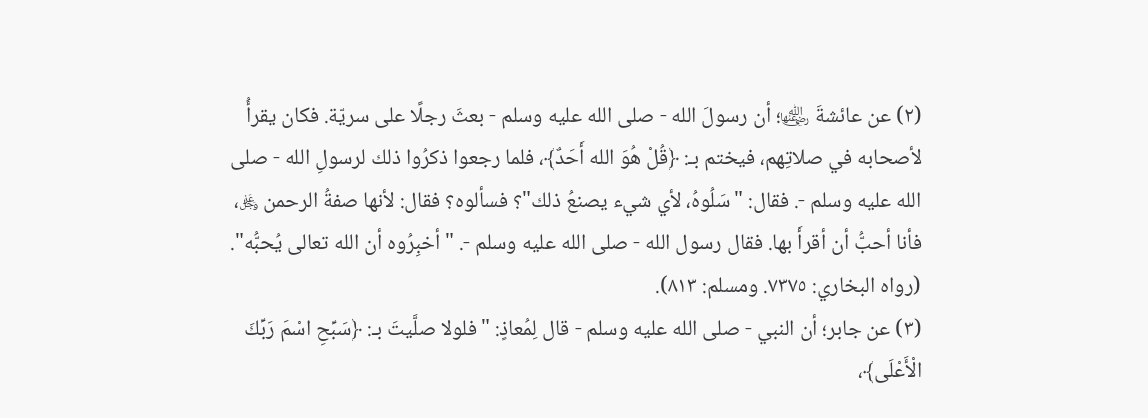(٢) عن عائشةَ ﵂؛ أن رسولَ الله - صلى الله عليه وسلم - بعثَ رجلًا على سريّة. فكان يقرأُ لأصحابه في صلاتِهم، فيختم بـ: ﴿قُلْ هُوَ الله أَحَدٌ﴾، فلما رجعوا ذكرُوا ذلك لرسولِ الله - صلى الله عليه وسلم -. فقال: "سَلُوهُ، لأي شيء يصنعُ ذلك"؟ فسألوه؟ فقال: لأنها صفةُ الرحمن ﷿، فأنا أحبُّ أن أقرأَ بها. فقال رسول الله - صلى الله عليه وسلم -. "أخبِرُوه أن الله تعالى يُحبُّه". (رواه البخاري: ٧٣٧٥. ومسلم: ٨١٣).
(٣) عن جابر؛ أن النبي - صلى الله عليه وسلم - قال لِمُعاذٍ: "فلولا صلَّيتَ بـ: ﴿سَبِّحِ اسْمَ رَبِّكَ الْأَعْلَى﴾،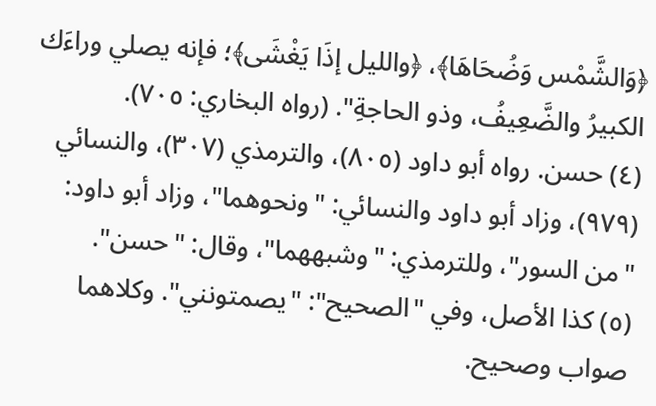﴿وَالشَّمْس وَضُحَاهَا﴾، ﴿والليل إذَا يَغْشَى﴾؛ فإنه يصلي وراءَك الكبيرُ والضَّعِيفُ، وذو الحاجةِ". (رواه البخاري: ٧٠٥).
(٤) حسن. رواه أبو داود (٨٠٥)، والترمذي (٣٠٧)، والنسائي (٩٧٩)، وزاد أبو داود والنسائي: "ونحوهما"، وزاد أبو داود: "من السور"، وللترمذي: "وشبههما"، وقال: "حسن".
(٥) كذا الأصل، وفي "الصحيح": "يصمتونني". وكلاهما صواب وصحيح.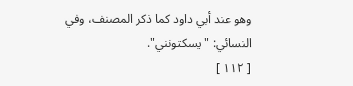وهو عند أبي داود كما ذكر المصنف، وفي النسائي: "يسكتونني".
[ ١١٢ ]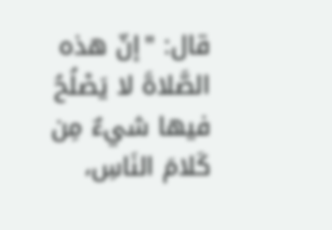قال: "إنّ هذه الصَّلاةَ لا يَصْلُحُ فيها شيءٌ مِن كَلامَ النَاسِ،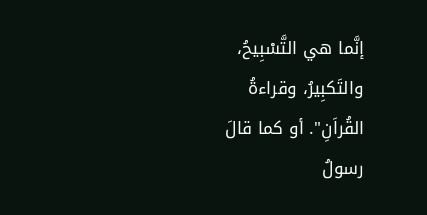إنَّما هي التَّسْبِيحُ، والتَكبِيرُ، وقراءةُ القُراَنِ". أو كما قالَ رسولُ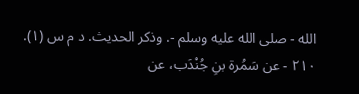الله - صلى الله عليه وسلم -. وذكر الحديث. د م س (١).
٢١٠ - عن سَمُرة بنِ جُنْدَب، عن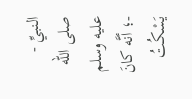النبيِّ - صلى الله عليه وسلم -؛ أنَّه كانَ يَسْكُتُ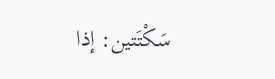سَكْتَتين: إذا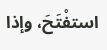استفْتَحَ، وإذا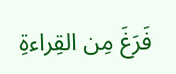فَرَغَ مِن القِراءةِ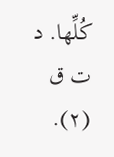كُلِّها. د ت ق (٢).